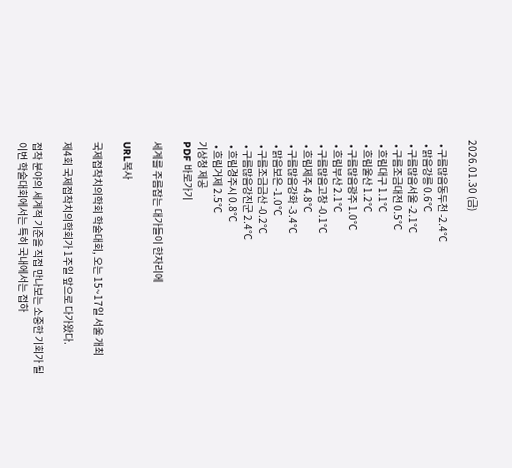2026.01.30 (금)

  • 구름많음동두천 -2.4℃
  • 맑음강릉 0.6℃
  • 구름많음서울 -2.1℃
  • 구름조금대전 0.5℃
  • 흐림대구 1.1℃
  • 흐림울산 1.2℃
  • 구름많음광주 1.0℃
  • 흐림부산 2.1℃
  • 구름많음고창 -0.1℃
  • 흐림제주 4.8℃
  • 구름많음강화 -3.4℃
  • 맑음보은 -1.0℃
  • 구름조금금산 -0.2℃
  • 구름많음강진군 2.4℃
  • 흐림경주시 0.8℃
  • 흐림거제 2.5℃
기상청 제공
PDF 바로가기

세계를 주름잡는 대가들이 한자리에

URL복사

국제접착치의학회 학술대회, 오는 15~17일 서울 개최

제4회 국제접착치의학회가 1주일 앞으로 다가왔다.

접착 분야의 세계적 기준을 직접 만나보는 소중한 기회가 될 이번 학술대회에서는 특히 국내에서는 접하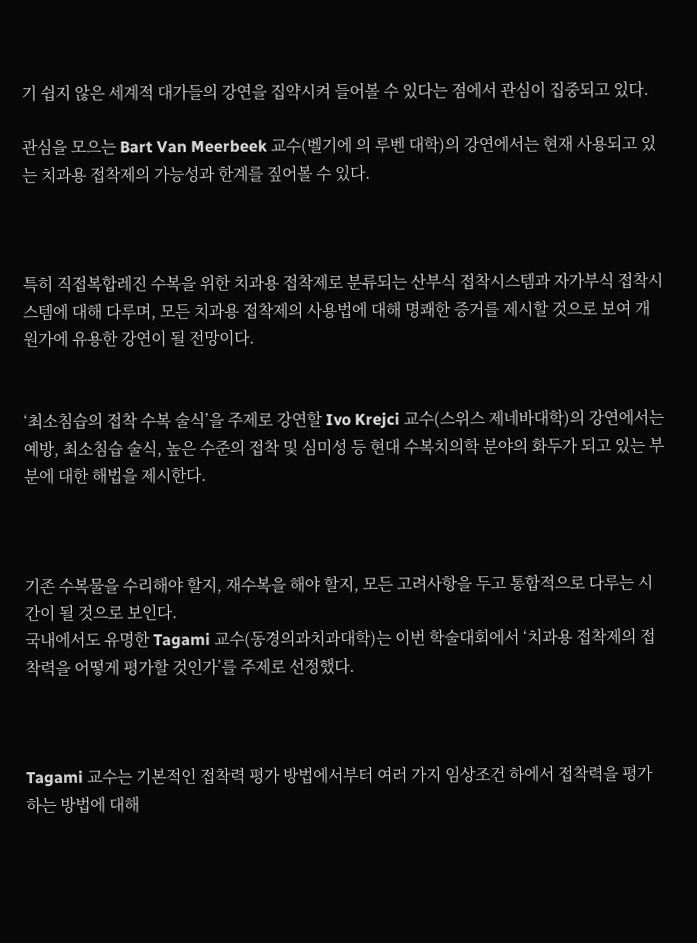기 쉽지 않은 세계적 대가들의 강연을 집약시켜 들어볼 수 있다는 점에서 관심이 집중되고 있다.

관심을 모으는 Bart Van Meerbeek 교수(벨기에 의 루벤 대학)의 강연에서는 현재 사용되고 있는 치과용 접착제의 가능성과 한계를 짚어볼 수 있다.



특히 직접복합레진 수복을 위한 치과용 접착제로 분류되는 산부식 접착시스템과 자가부식 접착시스템에 대해 다루며, 모든 치과용 접착제의 사용법에 대해 명쾌한 증거를 제시할 것으로 보여 개원가에 유용한 강연이 될 전망이다.


‘최소침습의 접착 수복 술식’을 주제로 강연할 Ivo Krejci 교수(스위스 제네바대학)의 강연에서는 예방, 최소침습 술식, 높은 수준의 접착 및 심미성 등 현대 수복치의학 분야의 화두가 되고 있는 부분에 대한 해법을 제시한다.



기존 수복물을 수리해야 할지, 재수복을 해야 할지, 모든 고려사항을 두고 통합적으로 다루는 시간이 될 것으로 보인다.
국내에서도 유명한 Tagami 교수(동경의과치과대학)는 이번 학술대회에서 ‘치과용 접착제의 접착력을 어떻게 평가할 것인가’를 주제로 선정했다.



Tagami 교수는 기본적인 접착력 평가 방법에서부터 여러 가지 임상조건 하에서 접착력을 평가하는 방법에 대해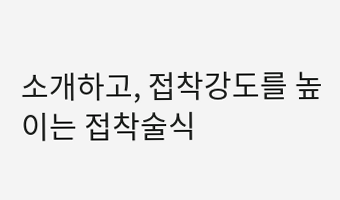소개하고, 접착강도를 높이는 접착술식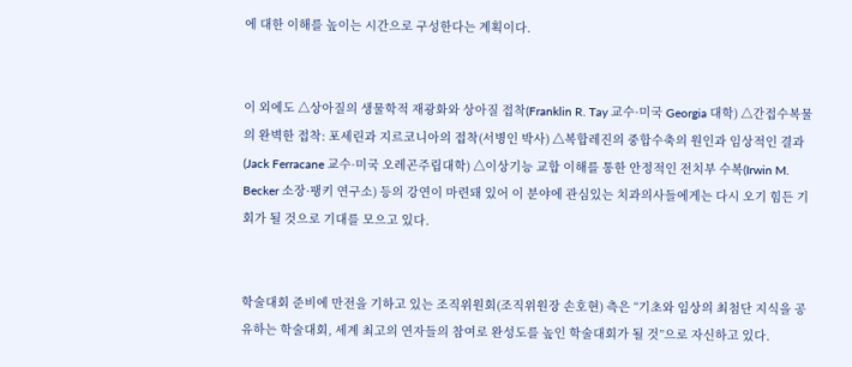에 대한 이해를 높이는 시간으로 구성한다는 계획이다.


이 외에도 △상아질의 생물학적 재광화와 상아질 접착(Franklin R. Tay 교수·미국 Georgia 대학) △간접수복물의 완벽한 접착: 포세린과 지르코니아의 접착(서병인 박사) △복합레진의 중합수축의 원인과 임상적인 결과(Jack Ferracane 교수·미국 오레곤주립대학) △이상기능 교합 이해를 통한 안정적인 전치부 수복(Irwin M. Becker 소장·팽키 연구소) 등의 강연이 마련돼 있어 이 분야에 관심있는 치과의사들에게는 다시 오기 힘든 기회가 될 것으로 기대를 모으고 있다.


학술대회 준비에 만전을 기하고 있는 조직위원회(조직위원장 손호현) 측은 “기초와 임상의 최첨단 지식을 공유하는 학술대회, 세계 최고의 연자들의 참여로 완성도를 높인 학술대회가 될 것”으로 자신하고 있다.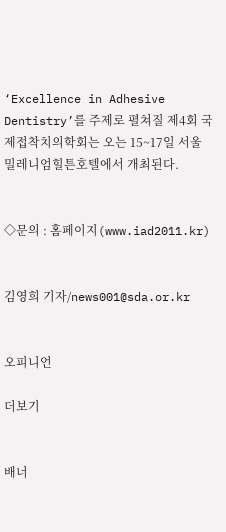‘Excellence in Adhesive Dentistry’를 주제로 펼쳐질 제4회 국제접착치의학회는 오는 15~17일 서울 밀레니엄힐튼호텔에서 개최된다.


◇문의 : 홈페이지(www.iad2011.kr)


김영희 기자/news001@sda.or.kr


오피니언

더보기


배너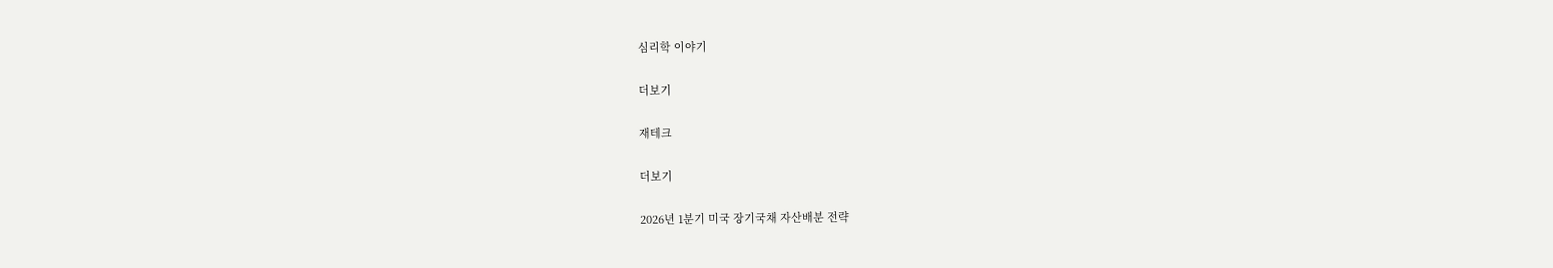심리학 이야기

더보기

재테크

더보기

2026년 1분기 미국 장기국채 자산배분 전략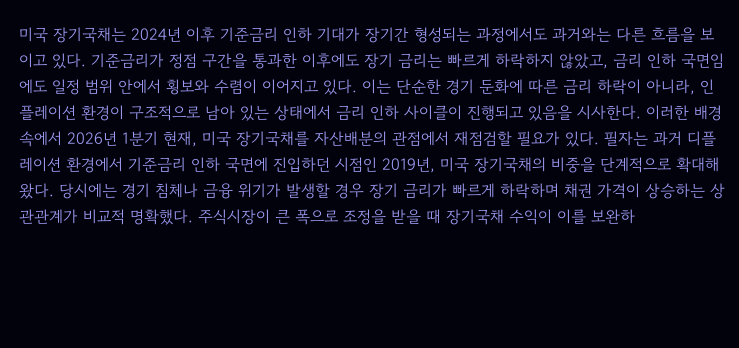미국 장기국채는 2024년 이후 기준금리 인하 기대가 장기간 형성되는 과정에서도 과거와는 다른 흐름을 보이고 있다. 기준금리가 정점 구간을 통과한 이후에도 장기 금리는 빠르게 하락하지 않았고, 금리 인하 국면임에도 일정 범위 안에서 횡보와 수렴이 이어지고 있다. 이는 단순한 경기 둔화에 따른 금리 하락이 아니라, 인플레이션 환경이 구조적으로 남아 있는 상태에서 금리 인하 사이클이 진행되고 있음을 시사한다. 이러한 배경 속에서 2026년 1분기 현재, 미국 장기국채를 자산배분의 관점에서 재점검할 필요가 있다. 필자는 과거 디플레이션 환경에서 기준금리 인하 국면에 진입하던 시점인 2019년, 미국 장기국채의 비중을 단계적으로 확대해 왔다. 당시에는 경기 침체나 금융 위기가 발생할 경우 장기 금리가 빠르게 하락하며 채권 가격이 상승하는 상관관계가 비교적 명확했다. 주식시장이 큰 폭으로 조정을 받을 때 장기국채 수익이 이를 보완하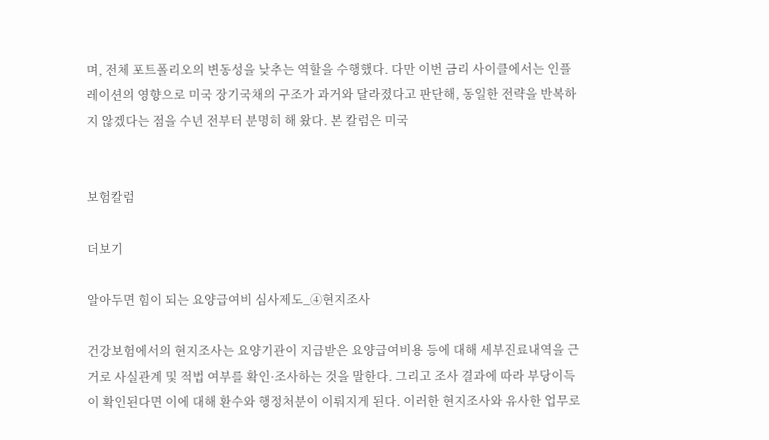며, 전체 포트폴리오의 변동성을 낮추는 역할을 수행했다. 다만 이번 금리 사이클에서는 인플레이션의 영향으로 미국 장기국채의 구조가 과거와 달라졌다고 판단해, 동일한 전략을 반복하지 않겠다는 점을 수년 전부터 분명히 해 왔다. 본 칼럼은 미국


보험칼럼

더보기

알아두면 힘이 되는 요양급여비 심사제도_④현지조사

건강보험에서의 현지조사는 요양기관이 지급받은 요양급여비용 등에 대해 세부진료내역을 근거로 사실관계 및 적법 여부를 확인·조사하는 것을 말한다. 그리고 조사 결과에 따라 부당이득이 확인된다면 이에 대해 환수와 행정처분이 이뤄지게 된다. 이러한 현지조사와 유사한 업무로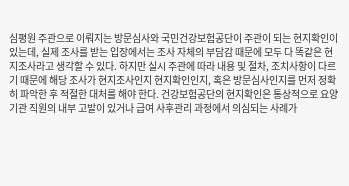심평원 주관으로 이뤄지는 방문심사와 국민건강보험공단이 주관이 되는 현지확인이 있는데, 실제 조사를 받는 입장에서는 조사 자체의 부담감 때문에 모두 다 똑같은 현지조사라고 생각할 수 있다. 하지만 실시 주관에 따라 내용 및 절차, 조치사항이 다르기 때문에 해당 조사가 현지조사인지 현지확인인지, 혹은 방문심사인지를 먼저 정확히 파악한 후 적절한 대처를 해야 한다. 건강보험공단의 현지확인은 통상적으로 요양기관 직원의 내부 고발이 있거나 급여 사후관리 과정에서 의심되는 사례가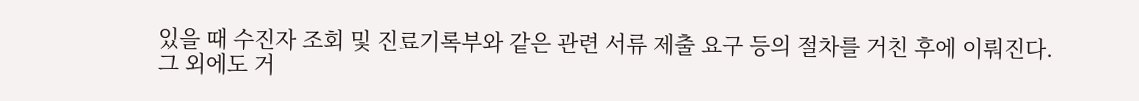있을 때 수진자 조회 및 진료기록부와 같은 관련 서류 제출 요구 등의 절차를 거친 후에 이뤄진다. 그 외에도 거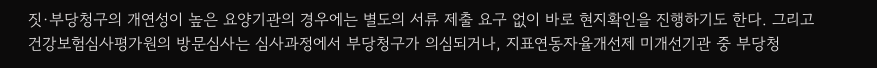짓·부당청구의 개연성이 높은 요양기관의 경우에는 별도의 서류 제출 요구 없이 바로 현지확인을 진행하기도 한다. 그리고 건강보험심사평가원의 방문심사는 심사과정에서 부당청구가 의심되거나, 지표연동자율개선제 미개선기관 중 부당청